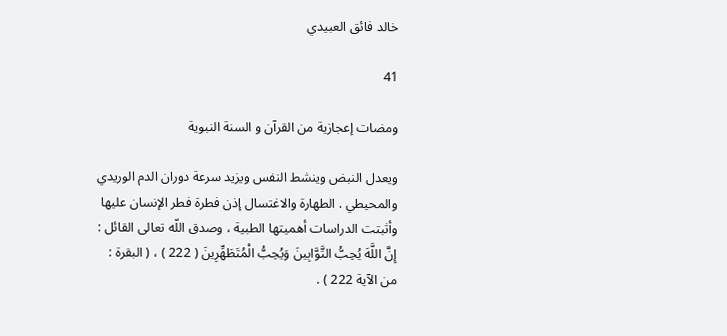خالد فائق العبيدي

41

ومضات إعجازية من القرآن و السنة النبوية

ويعدل النبض وينشط النفس ويزيد سرعة دوران الدم الوريدي والمحيطي . الطهارة والاغتسال إذن فطرة فطر الإنسان عليها وأثبتت الدراسات أهميتها الطبية ، وصدق اللّه تعالى القائل : إِنَّ اللَّهَ يُحِبُّ التَّوَّابِينَ وَيُحِبُّ الْمُتَطَهِّرِينَ ( 222 ) ، ( البقرة : من الآية 222 ) .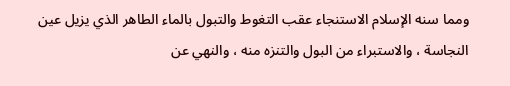ومما سنه الإسلام الاستنجاء عقب التغوط والتبول بالماء الطاهر الذي يزيل عين النجاسة ، والاستبراء من البول والتنزه منه ، والنهي عن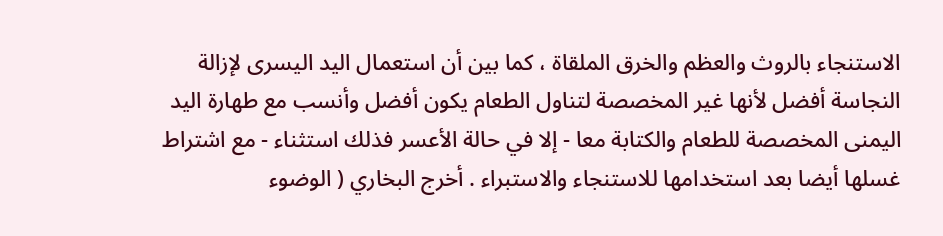الاستنجاء بالروث والعظم والخرق الملقاة ، كما بين أن استعمال اليد اليسرى لإزالة النجاسة أفضل لأنها غير المخصصة لتناول الطعام يكون أفضل وأنسب مع طهارة اليد اليمنى المخصصة للطعام والكتابة معا - إلا في حالة الأعسر فذلك استثناء - مع اشتراط غسلها أيضا بعد استخدامها للاستنجاء والاستبراء . أخرج البخاري ( الوضوء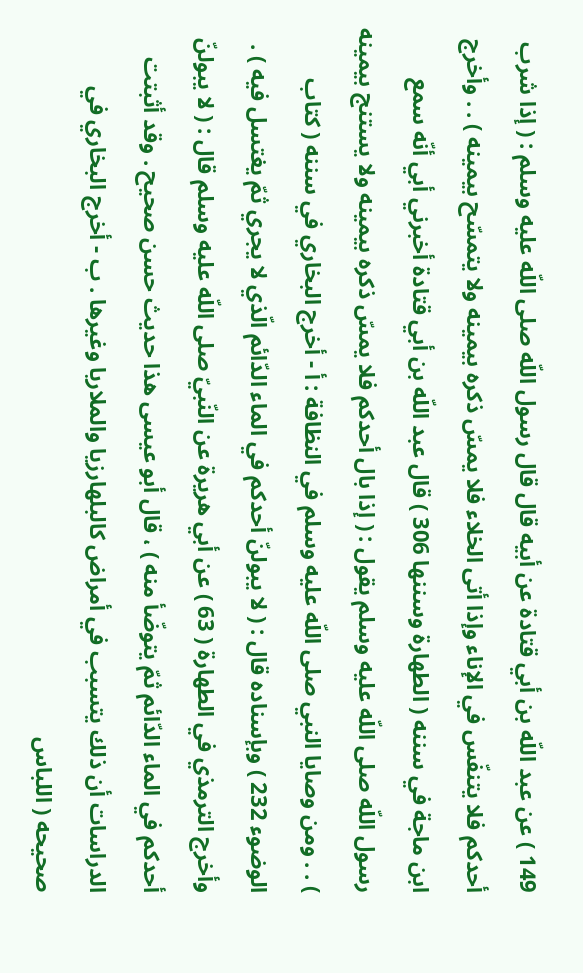149 ) عن عبد اللّه بن أبي قتادة عن أبيه قال قال رسول اللّه صلى اللّه عليه وسلم : ( إذا شرب أحدكم فلا يتنفّس في الإناء وإذا أتى الخلاء فلا يمسّ ذكره بيمينه ولا يتمسّح بيمينه ) . . وأخرج ابن ماجة في سننه ( الطهارة وسننها 306 ) قال عبد اللّه بن أبي قتادة أخبرني أبي أنّه سمع رسول اللّه صلى اللّه عليه وسلم يقول : ( إذا بال أحدكم فلا يمسّ ذكره بيمينه ولا يستنج بيمينه ) . . ومن وصايا النبي صلى اللّه عليه وسلم في النظافة : أ - أخرج البخاري في سننه ( كتاب الوضوء 232 ) وبإسناده قال : ( لا يبولنّ أحدكم في الماء الدّائم الّذي لا يجري ثمّ يغتسل فيه ) . وأخرج الترمذي في الطهارة ( 63 ) عن أبي هريرة عن النّبيّ صلى اللّه عليه وسلم قال : ( لا يبولنّ أحدكم في الماء الدّائم ثمّ يتوضّأ منه ) ، قال أبو عيسى هذا حديث حسن صحيح . وقد أثبتت الدراسات أن ذلك يتسبب في أمراض كالبلهارزيا والملاريا وغيرها . ب - أخرج البخاري في صحيحه ( اللباس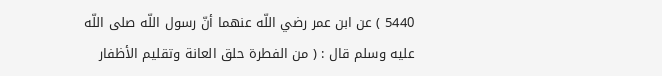5440 ) عن ابن عمر رضي اللّه عنهما أنّ رسول اللّه صلى اللّه عليه وسلم قال : ( من الفطرة حلق العانة وتقليم الأظفار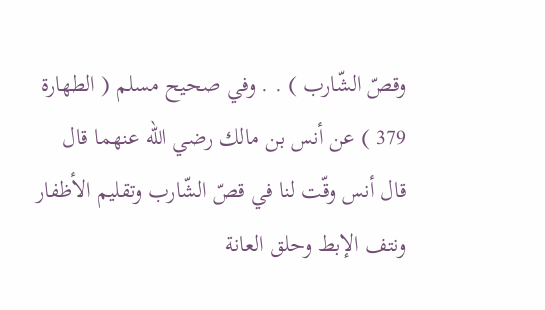وقصّ الشّارب ) . . وفي صحيح مسلم ( الطهارة 379 ) عن أنس بن مالك رضي اللّه عنهما قال قال أنس وقّت لنا في قصّ الشّارب وتقليم الأظفار ونتف الإبط وحلق العانة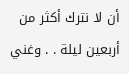أن لا نترك أكثر من أربعين ليلة . . وغني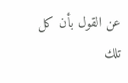عن القول بأن كل تلك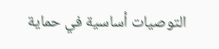التوصيات أساسية في حماية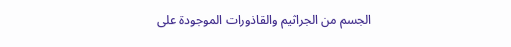الجسم من الجراثيم والقاذورات الموجودة على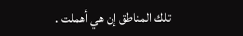تلك المناطق إن هي أهملت .